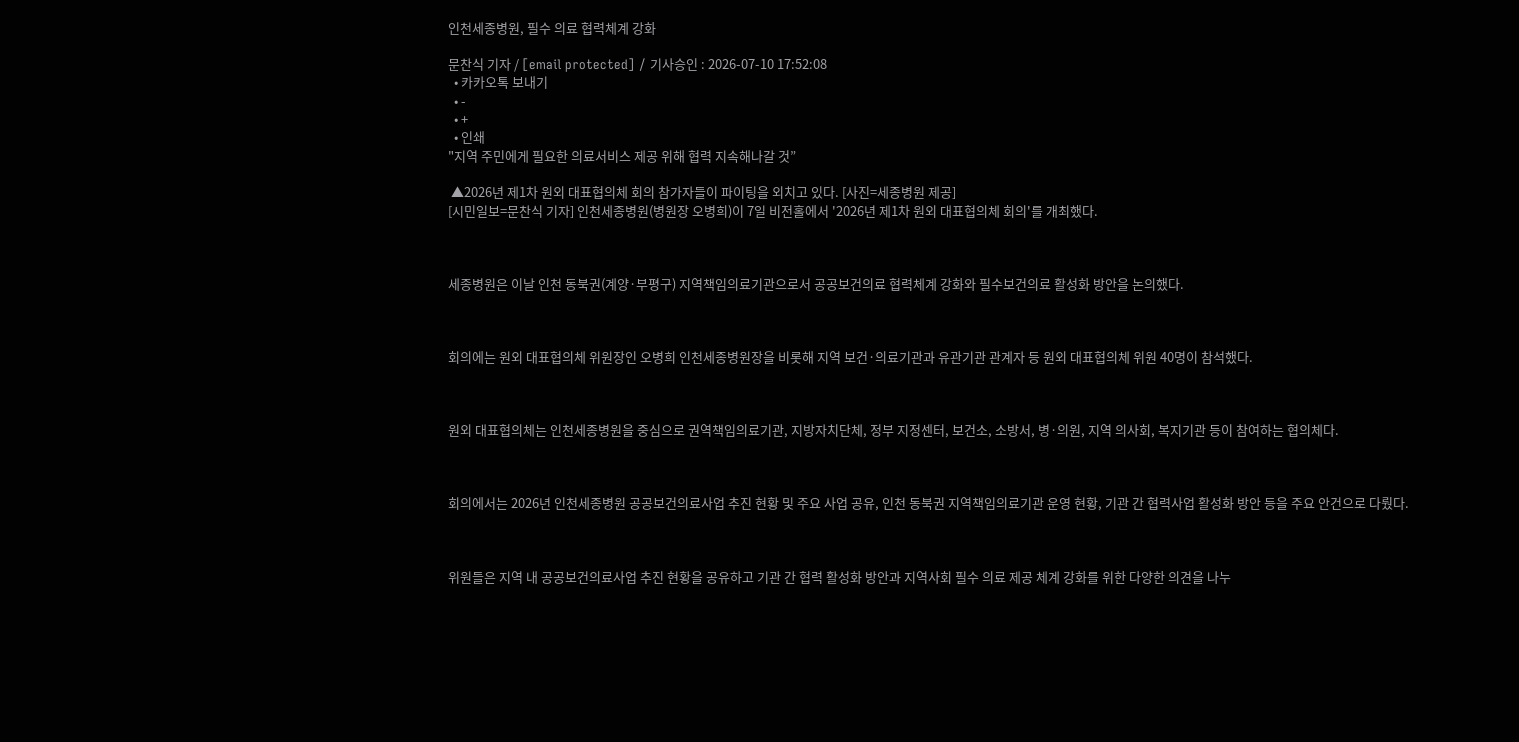인천세종병원, 필수 의료 협력체계 강화

문찬식 기자 / [email protected] / 기사승인 : 2026-07-10 17:52:08
  • 카카오톡 보내기
  • -
  • +
  • 인쇄
"지역 주민에게 필요한 의료서비스 제공 위해 협력 지속해나갈 것”

 ▲2026년 제1차 원외 대표협의체 회의 참가자들이 파이팅을 외치고 있다. [사진=세종병원 제공]
[시민일보=문찬식 기자] 인천세종병원(병원장 오병희)이 7일 비전홀에서 '2026년 제1차 원외 대표협의체 회의'를 개최했다.



세종병원은 이날 인천 동북권(계양·부평구) 지역책임의료기관으로서 공공보건의료 협력체계 강화와 필수보건의료 활성화 방안을 논의했다.



회의에는 원외 대표협의체 위원장인 오병희 인천세종병원장을 비롯해 지역 보건·의료기관과 유관기관 관계자 등 원외 대표협의체 위원 40명이 참석했다.



원외 대표협의체는 인천세종병원을 중심으로 권역책임의료기관, 지방자치단체, 정부 지정센터, 보건소, 소방서, 병·의원, 지역 의사회, 복지기관 등이 참여하는 협의체다.



회의에서는 2026년 인천세종병원 공공보건의료사업 추진 현황 및 주요 사업 공유, 인천 동북권 지역책임의료기관 운영 현황, 기관 간 협력사업 활성화 방안 등을 주요 안건으로 다뤘다.



위원들은 지역 내 공공보건의료사업 추진 현황을 공유하고 기관 간 협력 활성화 방안과 지역사회 필수 의료 제공 체계 강화를 위한 다양한 의견을 나누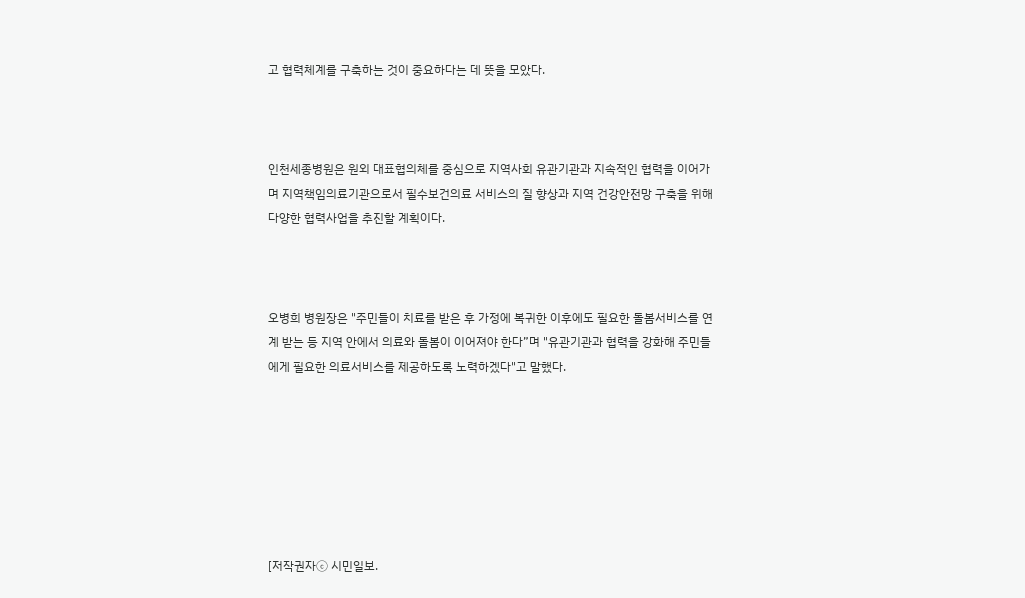고 협력체계를 구축하는 것이 중요하다는 데 뜻을 모았다.



인천세종병원은 원외 대표협의체를 중심으로 지역사회 유관기관과 지속적인 협력을 이어가며 지역책임의료기관으로서 필수보건의료 서비스의 질 향상과 지역 건강안전망 구축을 위해 다양한 협력사업을 추진할 계획이다.



오병희 병원장은 "주민들이 치료를 받은 후 가정에 복귀한 이후에도 필요한 돌봄서비스를 연계 받는 등 지역 안에서 의료와 돌봄이 이어져야 한다”며 "유관기관과 협력을 강화해 주민들에게 필요한 의료서비스를 제공하도록 노력하겠다"고 말했다.







[저작권자ⓒ 시민일보.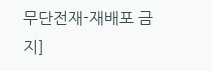무단전재-재배포 금지]